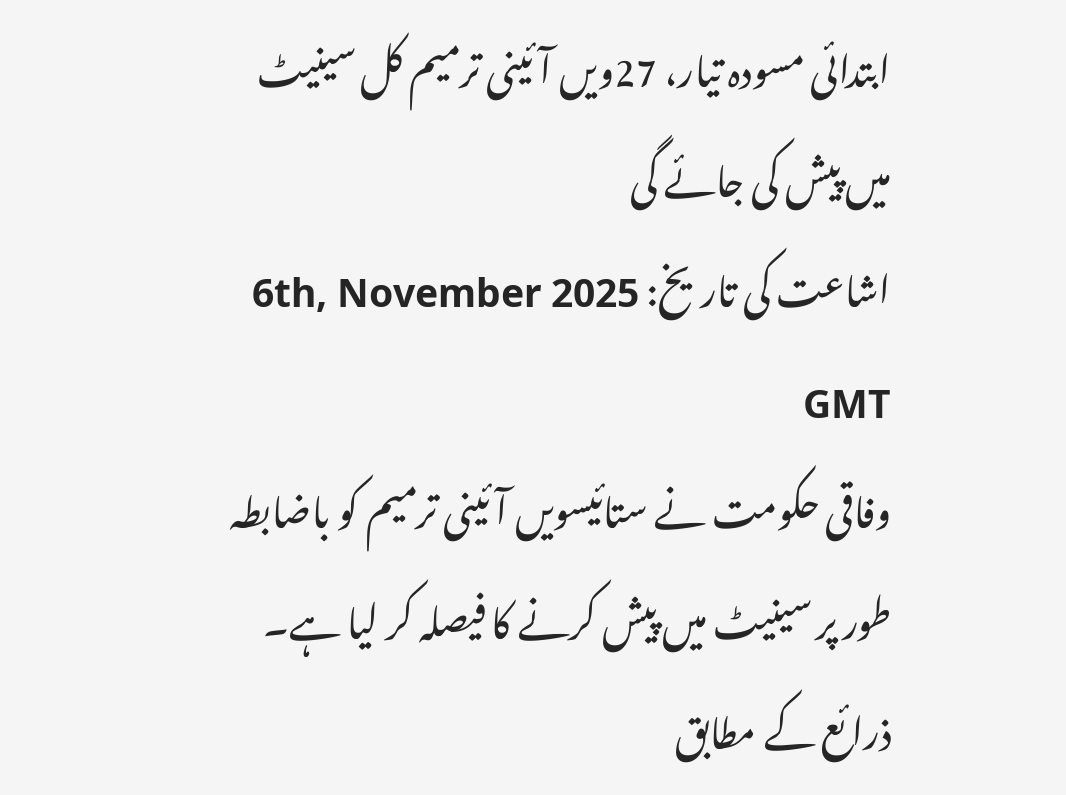ابتدائی مسودہ تیار، 27ویں آئینی ترمیم کل سینیٹ میں پیش کی جائے گی
اشاعت کی تاریخ: 6th, November 2025 GMT
وفاقی حکومت نے ستائیسویں آئینی ترمیم کو باضابطہ طور پر سینیٹ میں پیش کرنے کا فیصلہ کر لیا ہے۔ ذرائع کے مطابق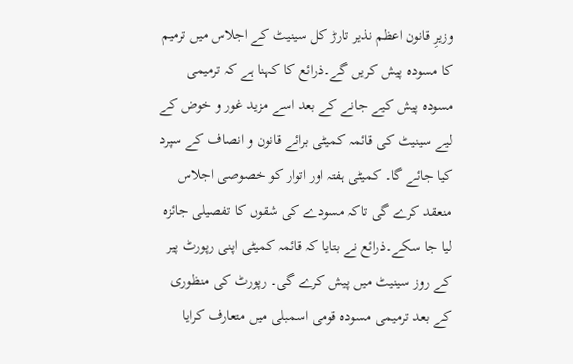وزیرِ قانون اعظم نذیر تارڑ کل سینیٹ کے اجلاس میں ترمیم کا مسودہ پیش کریں گے۔ذرائع کا کہنا ہے کہ ترمیمی مسودہ پیش کیے جانے کے بعد اسے مزید غور و خوض کے لیے سینیٹ کی قائمہ کمیٹی برائے قانون و انصاف کے سپرد کیا جائے گا۔ کمیٹی ہفتہ اور اتوار کو خصوصی اجلاس منعقد کرے گی تاکہ مسودے کی شقوں کا تفصیلی جائزہ لیا جا سکے۔ذرائع نے بتایا کہ قائمہ کمیٹی اپنی رپورٹ پیر کے روز سینیٹ میں پیش کرے گی۔ رپورٹ کی منظوری کے بعد ترمیمی مسودہ قومی اسمبلی میں متعارف کرایا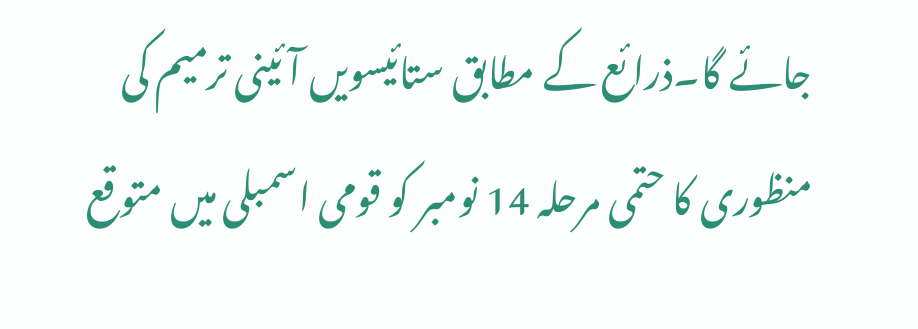جائے گا۔ذرائع کے مطابق ستائیسویں آئینی ترمیم کی منظوری کا حتمی مرحلہ 14 نومبر کو قومی اسمبلی میں متوقع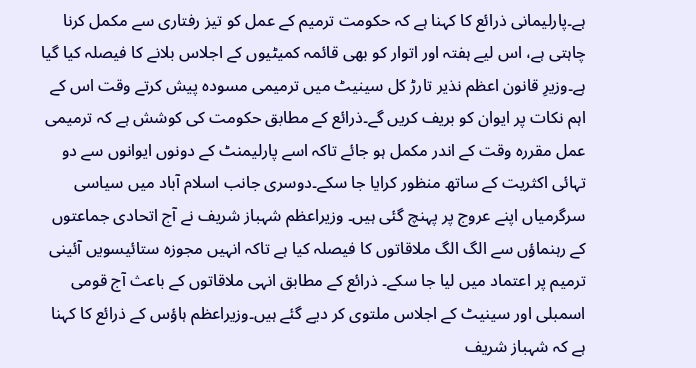ہے۔پارلیمانی ذرائع کا کہنا ہے کہ حکومت ترمیم کے عمل کو تیز رفتاری سے مکمل کرنا چاہتی ہے، اس لیے ہفتہ اور اتوار کو بھی قائمہ کمیٹیوں کے اجلاس بلانے کا فیصلہ کیا گیا ہے۔وزیرِ قانون اعظم نذیر تارڑ کل سینیٹ میں ترمیمی مسودہ پیش کرتے وقت اس کے اہم نکات پر ایوان کو بریف کریں گے۔ذرائع کے مطابق حکومت کی کوشش ہے کہ ترمیمی عمل مقررہ وقت کے اندر مکمل ہو جائے تاکہ اسے پارلیمنٹ کے دونوں ایوانوں سے دو تہائی اکثریت کے ساتھ منظور کرایا جا سکے۔دوسری جانب اسلام آباد میں سیاسی سرگرمیاں اپنے عروج پر پہنچ گئی ہیں۔ وزیراعظم شہباز شریف نے آج اتحادی جماعتوں کے رہنماؤں سے الگ الگ ملاقاتوں کا فیصلہ کیا ہے تاکہ انہیں مجوزہ ستائیسویں آئینی ترمیم پر اعتماد میں لیا جا سکے۔ ذرائع کے مطابق انہی ملاقاتوں کے باعث آج قومی اسمبلی اور سینیٹ کے اجلاس ملتوی کر دیے گئے ہیں۔وزیراعظم ہاؤس کے ذرائع کا کہنا ہے کہ شہباز شریف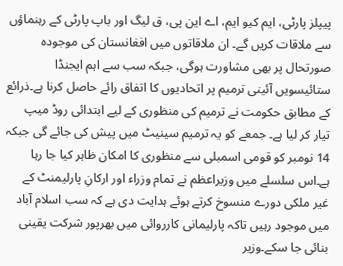پیپلز پارٹی، ایم کیو ایم، اے این پی، ق لیگ اور باپ پارٹی کے رہنماؤں سے ملاقات کریں گے۔ ان ملاقاتوں میں افغانستان کی موجودہ صورتحال پر بھی مشاورت ہوگی، جبکہ سب سے اہم ایجنڈا ستائیسویں آئینی ترمیم پر اتحادیوں کا اتفاق رائے حاصل کرنا ہے۔ذرائع کے مطابق حکومت نے ترمیم کی منظوری کے لیے ابتدائی روڈ میپ تیار کر لیا ہے۔ جمعے کو یہ ترمیم سینیٹ میں پیش کی جائے گی جبکہ 14 نومبر کو قومی اسمبلی سے منظوری کا امکان ظاہر کیا جا رہا ہے۔اس سلسلے میں وزیراعظم نے تمام وزراء اور ارکانِ پارلیمنٹ کے غیر ملکی دورے منسوخ کرتے ہوئے ہدایت دی ہے کہ سب اسلام آباد میں موجود رہیں تاکہ پارلیمانی کارروائی میں بھرپور شرکت یقینی بنائی جا سکے۔وزیر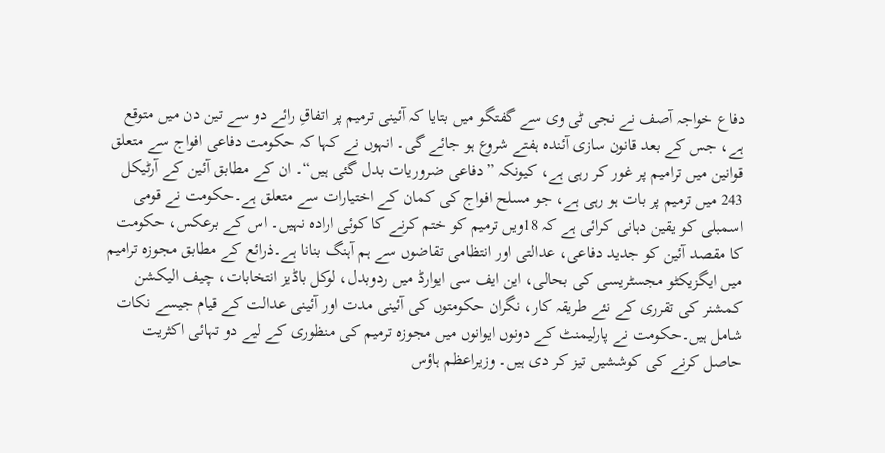دفاع خواجہ آصف نے نجی ٹی وی سے گفتگو میں بتایا کہ آئینی ترمیم پر اتفاقِ رائے دو سے تین دن میں متوقع ہے، جس کے بعد قانون سازی آئندہ ہفتے شروع ہو جائے گی۔ انہوں نے کہا کہ حکومت دفاعی افواج سے متعلق قوانین میں ترامیم پر غور کر رہی ہے، کیونکہ ”دفاعی ضروریات بدل گئی ہیں“۔ ان کے مطابق آئین کے آرٹیکل 243 میں ترمیم پر بات ہو رہی ہے، جو مسلح افواج کی کمان کے اختیارات سے متعلق ہے۔حکومت نے قومی اسمبلی کو یقین دہانی کرائی ہے کہ 18ویں ترمیم کو ختم کرنے کا کوئی ارادہ نہیں۔ اس کے برعکس، حکومت کا مقصد آئین کو جدید دفاعی، عدالتی اور انتظامی تقاضوں سے ہم آہنگ بنانا ہے۔ذرائع کے مطابق مجوزہ ترامیم میں ایگزیکٹو مجسٹریسی کی بحالی، این ایف سی ایوارڈ میں ردوبدل، لوکل باڈیز انتخابات، چیف الیکشن کمشنر کی تقرری کے نئے طریقہ کار، نگران حکومتوں کی آئینی مدت اور آئینی عدالت کے قیام جیسے نکات شامل ہیں۔حکومت نے پارلیمنٹ کے دونوں ایوانوں میں مجوزہ ترمیم کی منظوری کے لیے دو تہائی اکثریت حاصل کرنے کی کوششیں تیز کر دی ہیں۔ وزیراعظم ہاؤس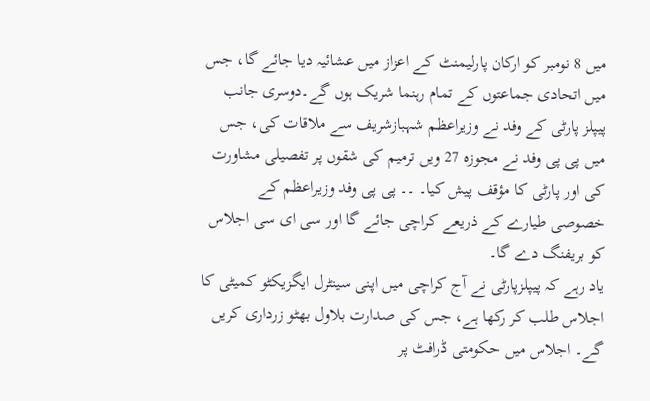میں 8 نومبر کو ارکان پارلیمنٹ کے اعزاز میں عشائیہ دیا جائے گا، جس میں اتحادی جماعتوں کے تمام رہنما شریک ہوں گے۔دوسری جانب پیپلز پارٹی کے وفد نے وزیراعظم شہبازشریف سے ملاقات کی، جس میں پی پی وفد نے مجوزہ 27 ویں ترمیم کی شقوں پر تفصیلی مشاورت کی اور پارٹی کا مؤقف پیش کیا۔ ۔۔ پی پی وفد وزیراعظم کے خصوصی طیارے کے ذریعے کراچی جائے گا اور سی ای سی اجلاس کو بریفنگ دے گا۔
یاد رہے کہ پیپلزپارٹی نے آج کراچی میں اپنی سینٹرل ایگزیکٹو کمیٹی کا اجلاس طلب کر رکھا ہے، جس کی صدارت بلاول بھٹو زرداری کریں گے۔ اجلاس میں حکومتی ڈرافٹ پر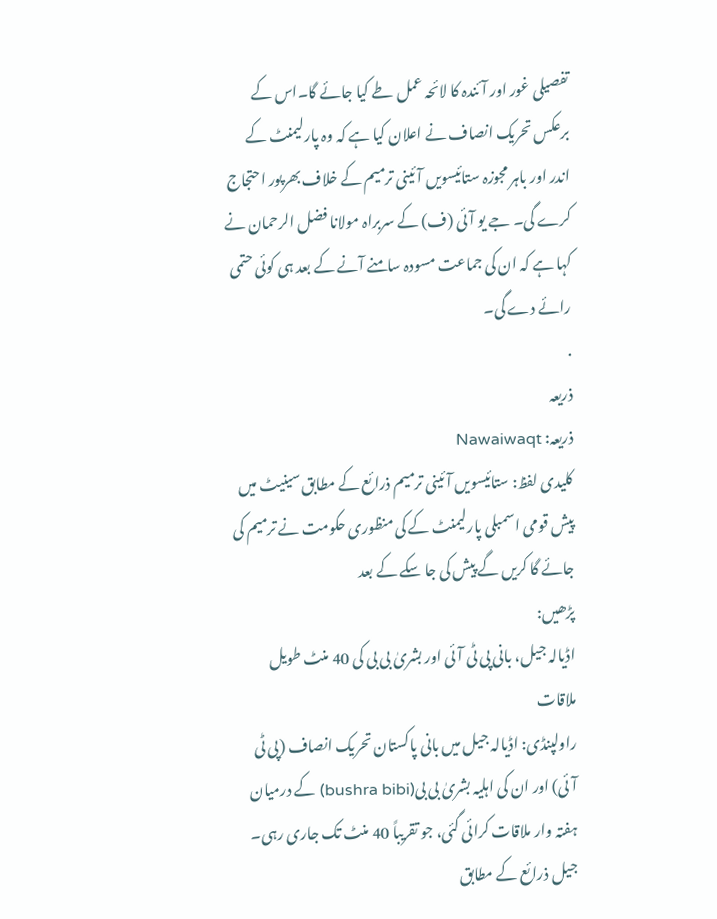تفصیلی غور اور آئندہ کا لائحہ عمل طے کیا جائے گا۔اس کے برعکس تحریک انصاف نے اعلان کیا ہے کہ وہ پارلیمنٹ کے اندر اور باہر مجوزہ ستائیسویں آئینی ترمیم کے خلاف بھرپور احتجاج کرے گی۔ جے یو آئی (ف) کے سربراہ مولانا فضل الرحمان نے کہا ہے کہ ان کی جماعت مسودہ سامنے آنے کے بعد ہی کوئی حتمی رائے دے گی۔
.
ذریعہ
ذریعہ: Nawaiwaqt
کلیدی لفظ: ستائیسویں آئینی ترمیم ذرائع کے مطابق سینیٹ میں پیش قومی اسمبلی پارلیمنٹ کے کی منظوری حکومت نے ترمیم کی جائے گا کریں گے پیش کی جا سکے کے بعد
پڑھیں:
اڈیالہ جیل، بانی پی ٹی آئی اور بشریٰ بی بی کی 40 منٹ طویل ملاقات
راولپنڈی: اڈیالہ جیل میں بانی پاکستان تحریک انصاف (پی ٹی آئی) اور ان کی اہلیہ بشریٰ بی بی(bushra bibi) کے درمیان ہفتہ وار ملاقات کرائی گئی، جو تقریباً 40 منٹ تک جاری رہی۔
جیل ذرائع کے مطابق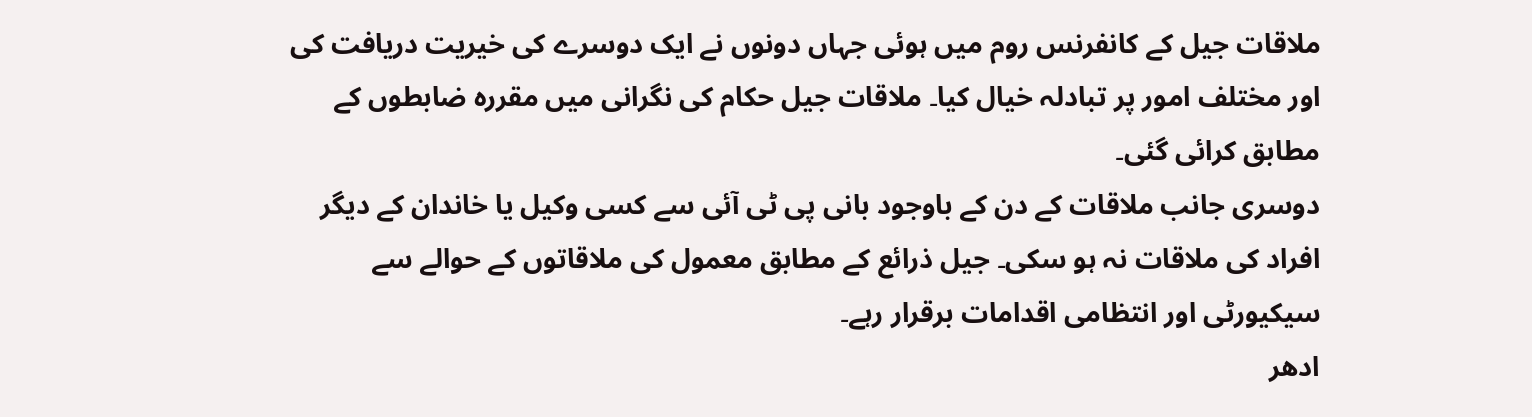ملاقات جیل کے کانفرنس روم میں ہوئی جہاں دونوں نے ایک دوسرے کی خیریت دریافت کی اور مختلف امور پر تبادلہ خیال کیا۔ ملاقات جیل حکام کی نگرانی میں مقررہ ضابطوں کے مطابق کرائی گئی۔
دوسری جانب ملاقات کے دن کے باوجود بانی پی ٹی آئی سے کسی وکیل یا خاندان کے دیگر افراد کی ملاقات نہ ہو سکی۔ جیل ذرائع کے مطابق معمول کی ملاقاتوں کے حوالے سے سیکیورٹی اور انتظامی اقدامات برقرار رہے۔
ادھر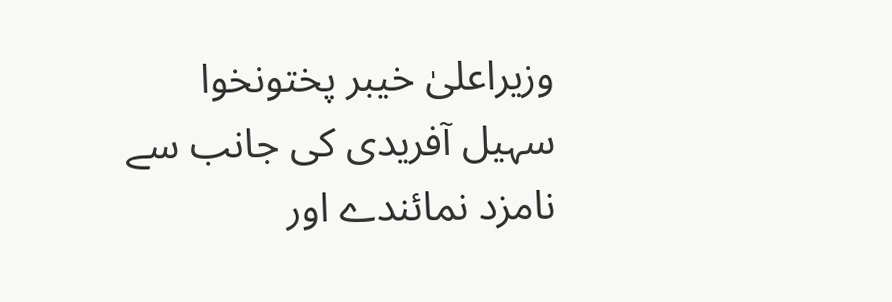وزیراعلیٰ خیبر پختونخوا سہیل آفریدی کی جانب سے نامزد نمائندے اور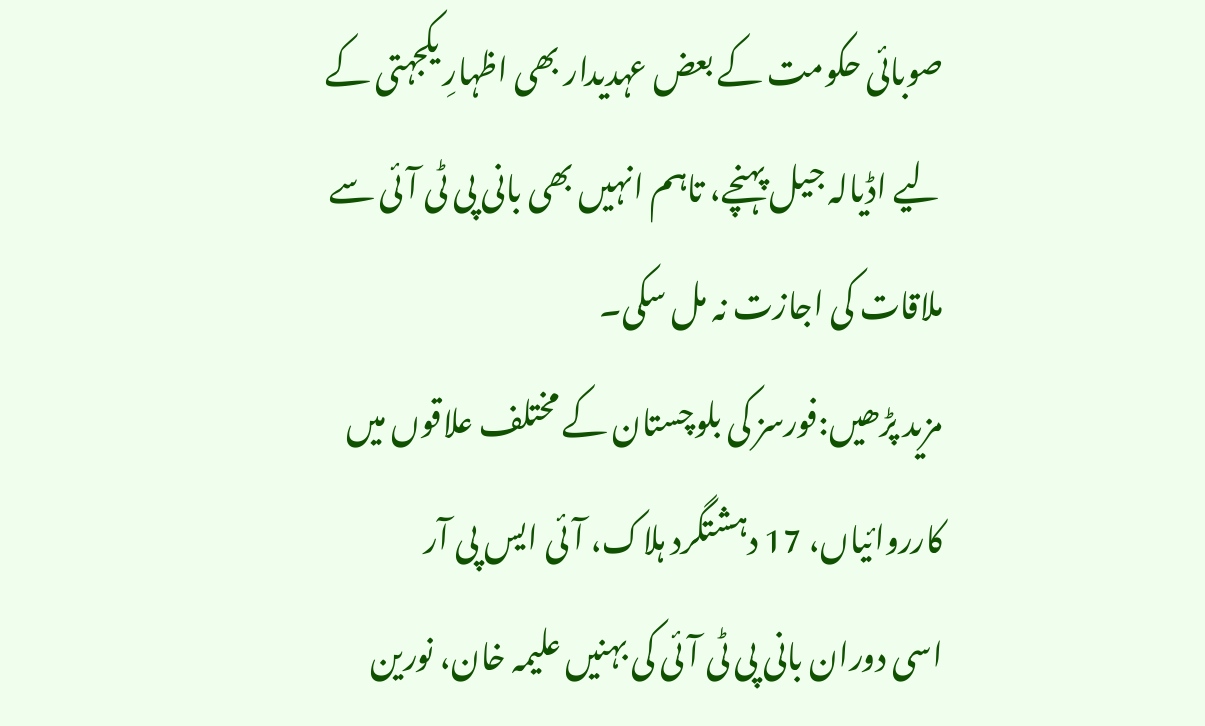صوبائی حکومت کے بعض عہدیدار بھی اظہارِ یکجہتی کے لیے اڈیالہ جیل پہنچے، تاہم انہیں بھی بانی پی ٹی آئی سے ملاقات کی اجازت نہ مل سکی۔
مزید پڑھیں:فورسز کی بلوچستان کے مختلف علاقوں میں کارروائیاں، 17 دہشتگرد ہلاک، آئی ایس پی آر
اسی دوران بانی پی ٹی آئی کی بہنیں علیمہ خان، نورین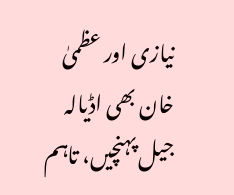نیازی اور عظمیٰ خان بھی اڈیالہ جیل پہنچیں، تاہم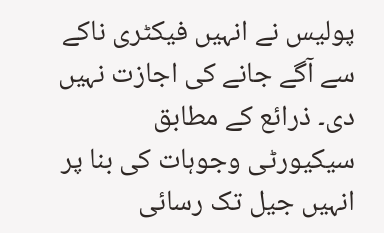پولیس نے انہیں فیکٹری ناکے سے آگے جانے کی اجازت نہیں دی۔ ذرائع کے مطابق سیکیورٹی وجوہات کی بنا پر انہیں جیل تک رسائی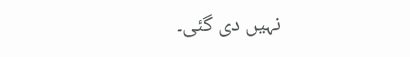نہیں دی گئی۔